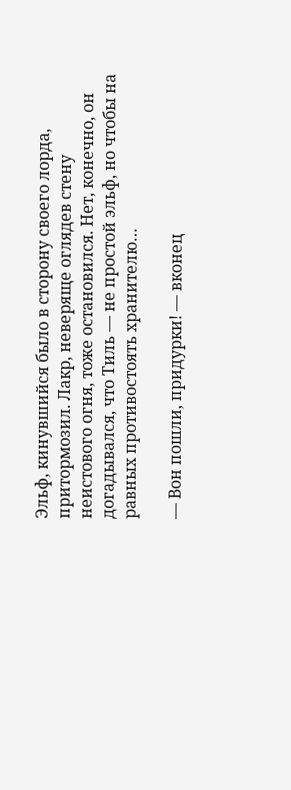Эльф, кинувшийся было в сторону своего лорда, притормозил. Лакр, неверяще оглядев стену неистового огня, тоже остановился. Нет, конечно, он догадывался, что Тиль — не простой эльф, но чтобы на равных противостоять хранителю…

— Вон пошли, придурки! — вконец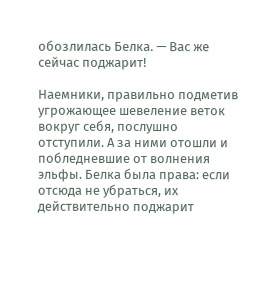обозлилась Белка. — Вас же сейчас поджарит!

Наемники, правильно подметив угрожающее шевеление веток вокруг себя, послушно отступили. А за ними отошли и побледневшие от волнения эльфы. Белка была права: если отсюда не убраться, их действительно поджарит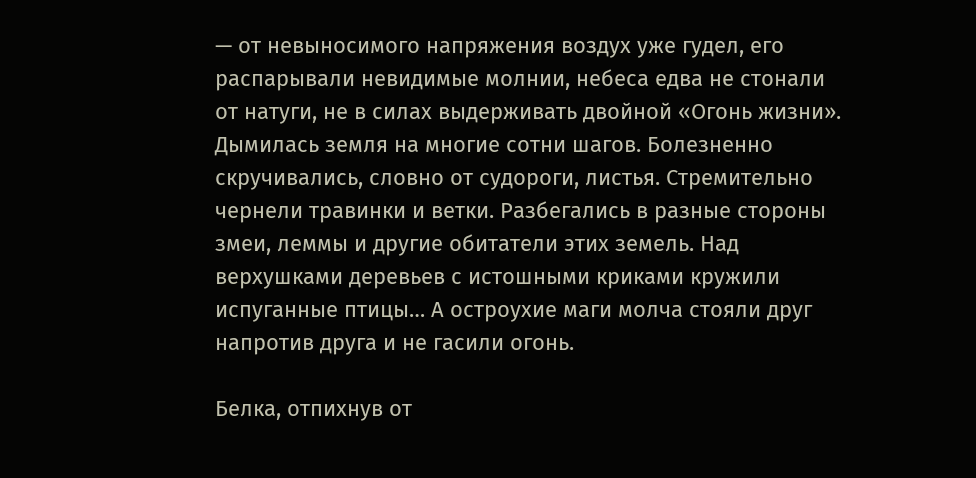— от невыносимого напряжения воздух уже гудел, его распарывали невидимые молнии, небеса едва не стонали от натуги, не в силах выдерживать двойной «Огонь жизни». Дымилась земля на многие сотни шагов. Болезненно скручивались, словно от судороги, листья. Стремительно чернели травинки и ветки. Разбегались в разные стороны змеи, леммы и другие обитатели этих земель. Над верхушками деревьев с истошными криками кружили испуганные птицы… А остроухие маги молча стояли друг напротив друга и не гасили огонь.

Белка, отпихнув от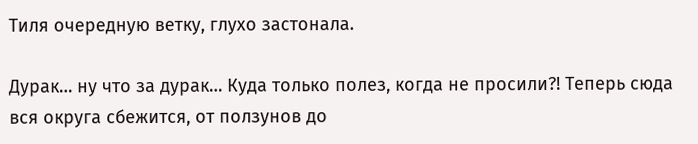Тиля очередную ветку, глухо застонала.

Дурак… ну что за дурак… Куда только полез, когда не просили?! Теперь сюда вся округа сбежится, от ползунов до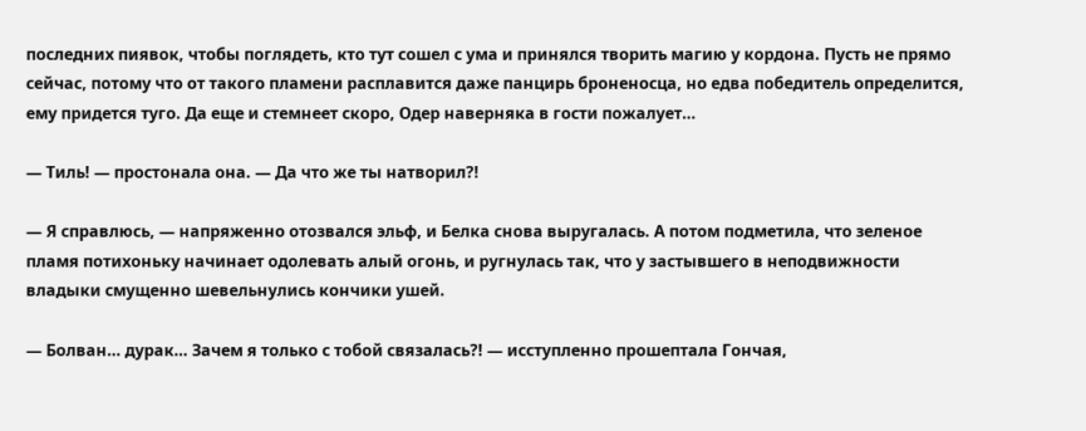последних пиявок, чтобы поглядеть, кто тут сошел с ума и принялся творить магию у кордона. Пусть не прямо сейчас, потому что от такого пламени расплавится даже панцирь броненосца, но едва победитель определится, ему придется туго. Да еще и стемнеет скоро, Одер наверняка в гости пожалует…

— Тиль! — простонала она. — Да что же ты натворил?!

— Я справлюсь, — напряженно отозвался эльф, и Белка снова выругалась. А потом подметила, что зеленое пламя потихоньку начинает одолевать алый огонь, и ругнулась так, что у застывшего в неподвижности владыки смущенно шевельнулись кончики ушей.

— Болван… дурак… Зачем я только с тобой связалась?! — исступленно прошептала Гончая,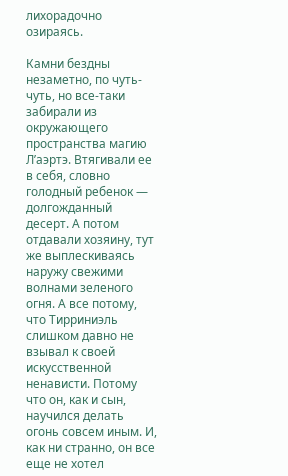лихорадочно озираясь.

Камни бездны незаметно, по чуть-чуть, но все-таки забирали из окружающего пространства магию Л’аэртэ. Втягивали ее в себя, словно голодный ребенок — долгожданный десерт. А потом отдавали хозяину, тут же выплескиваясь наружу свежими волнами зеленого огня. А все потому, что Тирриниэль слишком давно не взывал к своей искусственной ненависти. Потому что он, как и сын, научился делать огонь совсем иным. И, как ни странно, он все еще не хотел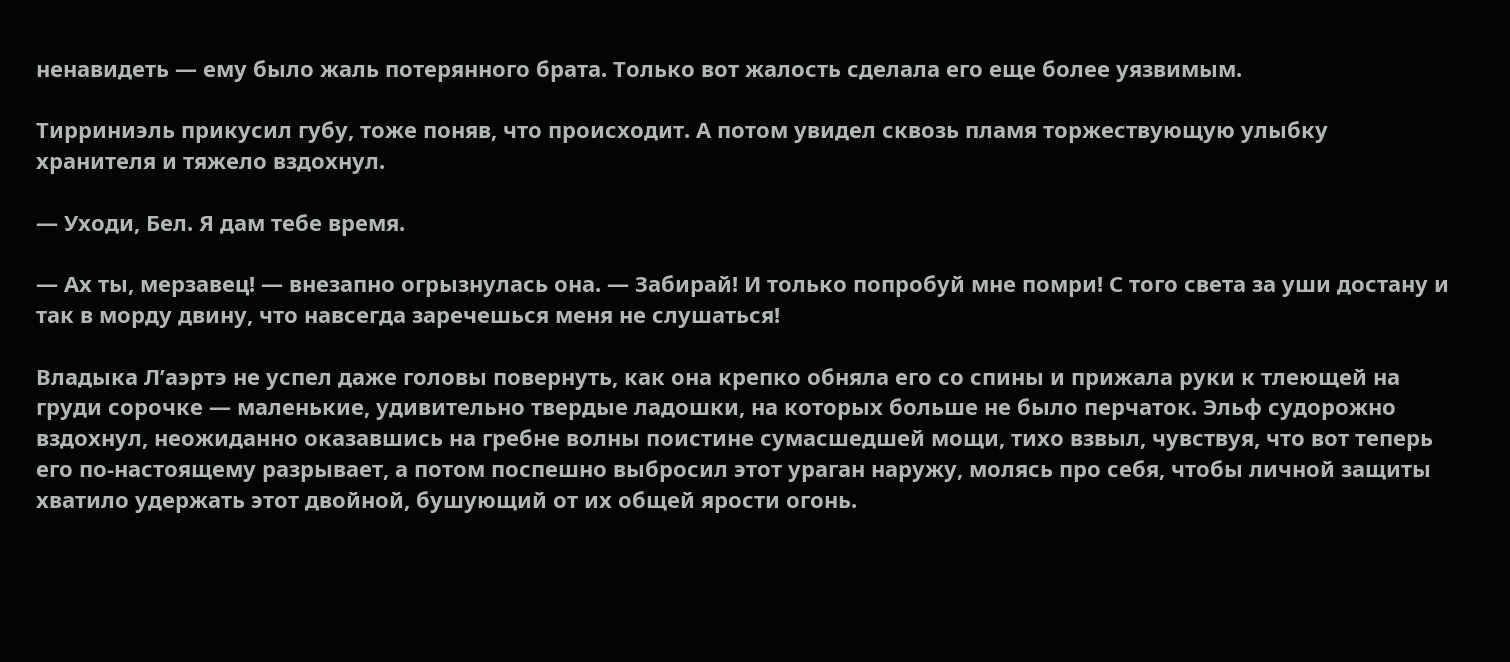ненавидеть — ему было жаль потерянного брата. Только вот жалость сделала его еще более уязвимым.

Тирриниэль прикусил губу, тоже поняв, что происходит. А потом увидел сквозь пламя торжествующую улыбку хранителя и тяжело вздохнул.

— Уходи, Бел. Я дам тебе время.

— Ах ты, мерзавец! — внезапно огрызнулась она. — Забирай! И только попробуй мне помри! С того света за уши достану и так в морду двину, что навсегда заречешься меня не слушаться!

Владыка Л’аэртэ не успел даже головы повернуть, как она крепко обняла его со спины и прижала руки к тлеющей на груди сорочке — маленькие, удивительно твердые ладошки, на которых больше не было перчаток. Эльф судорожно вздохнул, неожиданно оказавшись на гребне волны поистине сумасшедшей мощи, тихо взвыл, чувствуя, что вот теперь его по-настоящему разрывает, а потом поспешно выбросил этот ураган наружу, молясь про себя, чтобы личной защиты хватило удержать этот двойной, бушующий от их общей ярости огонь.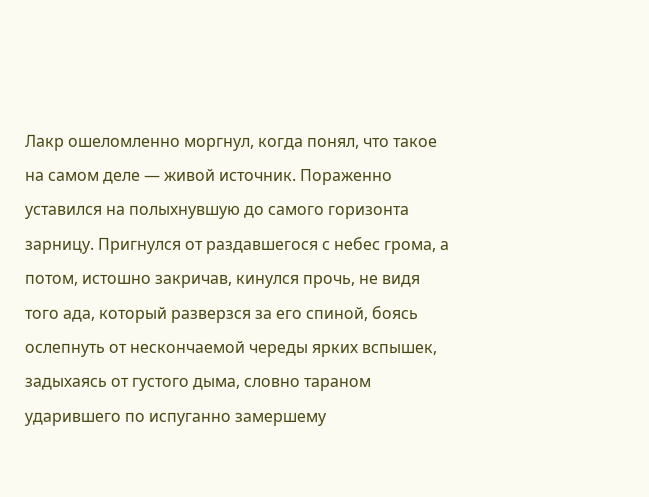Лакр ошеломленно моргнул, когда понял, что такое на самом деле — живой источник. Пораженно уставился на полыхнувшую до самого горизонта зарницу. Пригнулся от раздавшегося с небес грома, а потом, истошно закричав, кинулся прочь, не видя того ада, который разверзся за его спиной, боясь ослепнуть от нескончаемой череды ярких вспышек, задыхаясь от густого дыма, словно тараном ударившего по испуганно замершему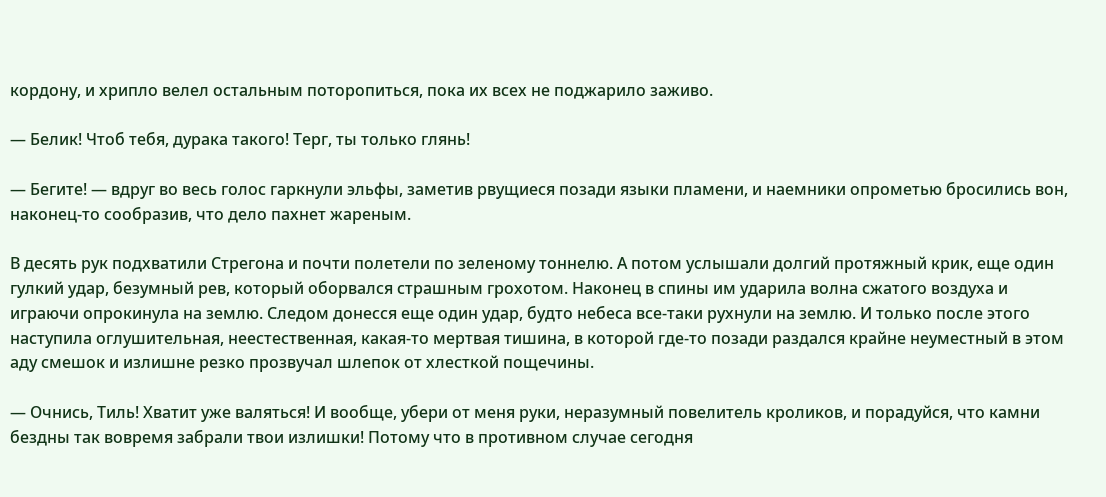кордону, и хрипло велел остальным поторопиться, пока их всех не поджарило заживо.

— Белик! Чтоб тебя, дурака такого! Терг, ты только глянь!

— Бегите! — вдруг во весь голос гаркнули эльфы, заметив рвущиеся позади языки пламени, и наемники опрометью бросились вон, наконец-то сообразив, что дело пахнет жареным.

В десять рук подхватили Стрегона и почти полетели по зеленому тоннелю. А потом услышали долгий протяжный крик, еще один гулкий удар, безумный рев, который оборвался страшным грохотом. Наконец в спины им ударила волна сжатого воздуха и играючи опрокинула на землю. Следом донесся еще один удар, будто небеса все-таки рухнули на землю. И только после этого наступила оглушительная, неестественная, какая-то мертвая тишина, в которой где-то позади раздался крайне неуместный в этом аду смешок и излишне резко прозвучал шлепок от хлесткой пощечины.

— Очнись, Тиль! Хватит уже валяться! И вообще, убери от меня руки, неразумный повелитель кроликов, и порадуйся, что камни бездны так вовремя забрали твои излишки! Потому что в противном случае сегодня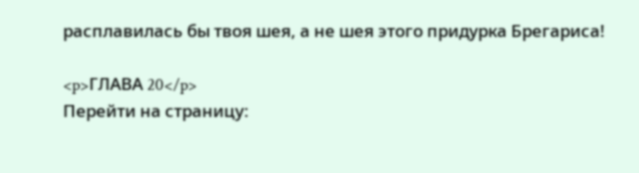расплавилась бы твоя шея, а не шея этого придурка Брегариса!

<p>ГЛАВА 20</p>
Перейти на страницу: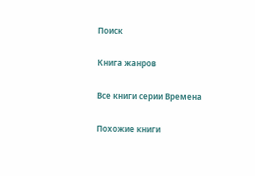Поиск

Книга жанров

Все книги серии Времена

Похожие книги